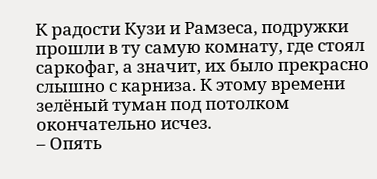К радости Кузи и Рамзеса, подружки прошли в ту самую комнату, где стоял саркофаг, а значит, их было прекрасно слышно с карниза. К этому времени зелёный туман под потолком окончательно исчез.
– Опять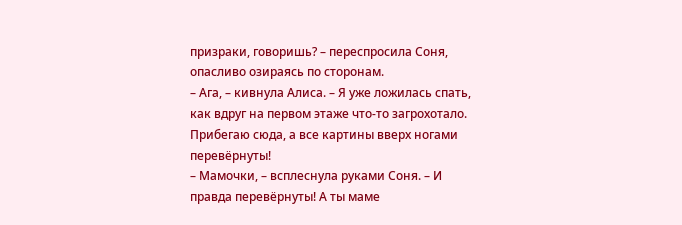призраки, говоришь? – переспросила Соня, опасливо озираясь по сторонам.
– Ага, – кивнула Алиса. – Я уже ложилась спать, как вдруг на первом этаже что-то загрохотало. Прибегаю сюда, а все картины вверх ногами перевёрнуты!
– Мамочки, – всплеснула руками Соня. – И правда перевёрнуты! А ты маме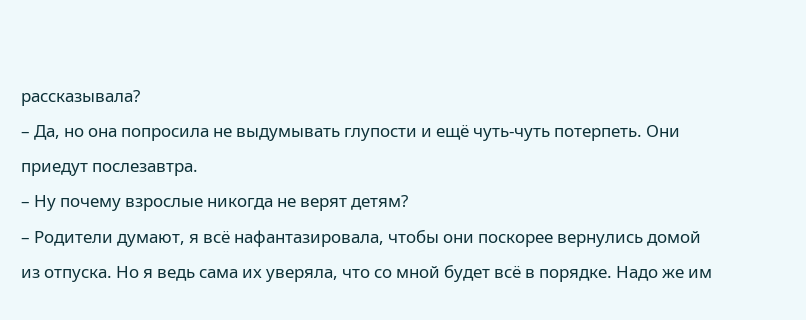рассказывала?
– Да, но она попросила не выдумывать глупости и ещё чуть-чуть потерпеть. Они приедут послезавтра.
– Ну почему взрослые никогда не верят детям?
– Родители думают, я всё нафантазировала, чтобы они поскорее вернулись домой из отпуска. Но я ведь сама их уверяла, что со мной будет всё в порядке. Надо же им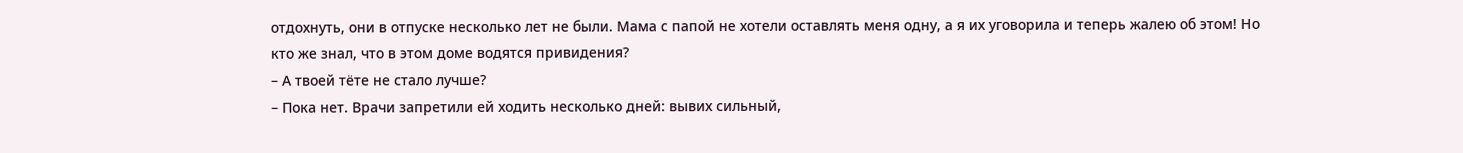отдохнуть, они в отпуске несколько лет не были. Мама с папой не хотели оставлять меня одну, а я их уговорила и теперь жалею об этом! Но кто же знал, что в этом доме водятся привидения?
– А твоей тёте не стало лучше?
– Пока нет. Врачи запретили ей ходить несколько дней: вывих сильный,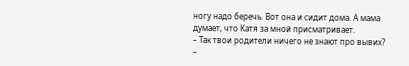ногу надо беречь. Вот она и сидит дома. А мама думает, что Катя за мной присматривает.
– Так твои родители ничего не знают про вывих?
–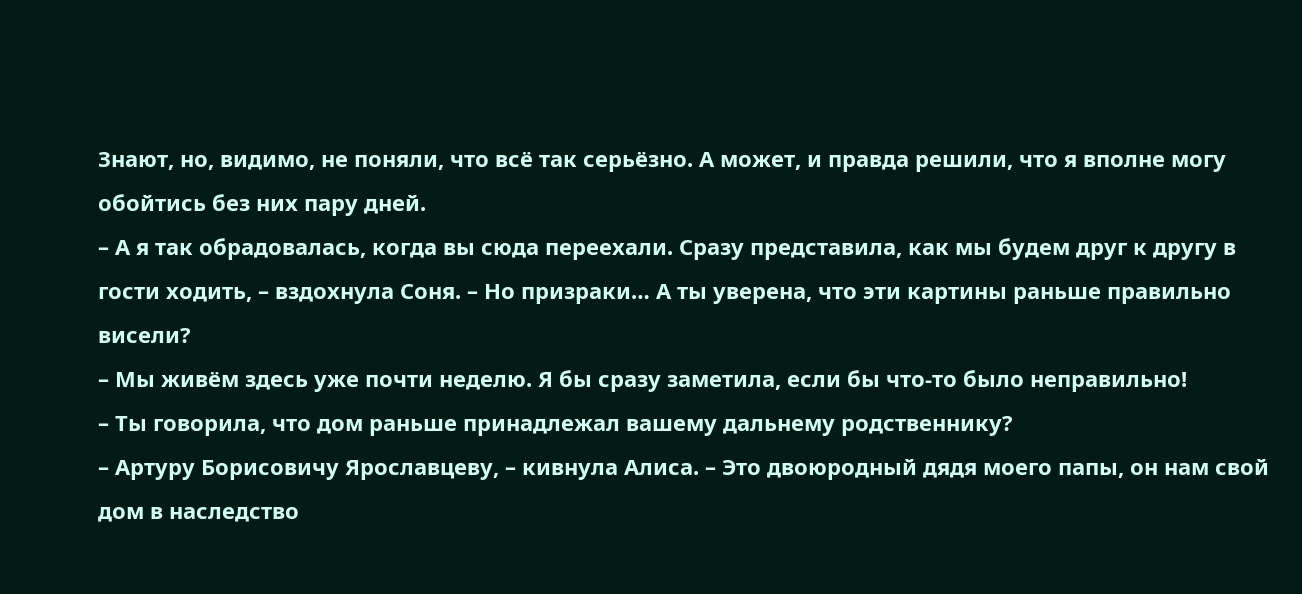Знают, но, видимо, не поняли, что всё так серьёзно. А может, и правда решили, что я вполне могу обойтись без них пару дней.
– А я так обрадовалась, когда вы сюда переехали. Сразу представила, как мы будем друг к другу в гости ходить, – вздохнула Соня. – Но призраки… А ты уверена, что эти картины раньше правильно висели?
– Мы живём здесь уже почти неделю. Я бы сразу заметила, если бы что-то было неправильно!
– Ты говорила, что дом раньше принадлежал вашему дальнему родственнику?
– Артуру Борисовичу Ярославцеву, – кивнула Алиса. – Это двоюродный дядя моего папы, он нам свой дом в наследство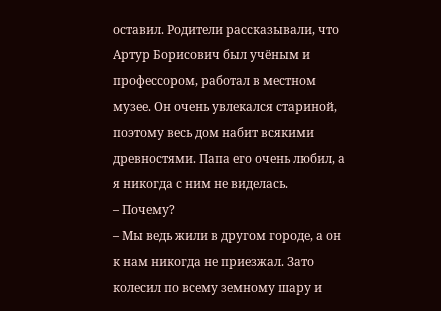оставил. Родители рассказывали, что Артур Борисович был учёным и профессором, работал в местном музее. Он очень увлекался стариной, поэтому весь дом набит всякими древностями. Папа его очень любил, а я никогда с ним не виделась.
– Почему?
– Мы ведь жили в другом городе, а он к нам никогда не приезжал. Зато колесил по всему земному шару и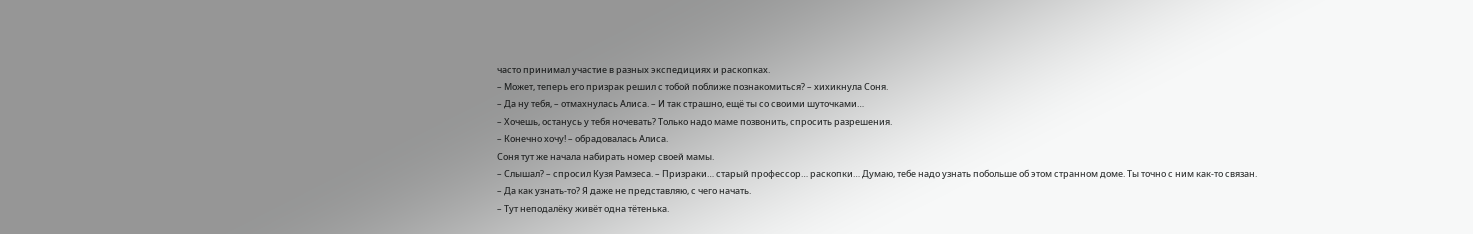часто принимал участие в разных экспедициях и раскопках.
– Может, теперь его призрак решил с тобой поближе познакомиться? – хихикнула Соня.
– Да ну тебя, – отмахнулась Алиса. – И так страшно, ещё ты со своими шуточками…
– Хочешь, останусь у тебя ночевать? Только надо маме позвонить, спросить разрешения.
– Конечно хочу! – обрадовалась Алиса.
Соня тут же начала набирать номер своей мамы.
– Слышал? – спросил Кузя Рамзеса. – Призраки… старый профессор… раскопки… Думаю, тебе надо узнать побольше об этом странном доме. Ты точно с ним как-то связан.
– Да как узнать-то? Я даже не представляю, с чего начать.
– Тут неподалёку живёт одна тётенька.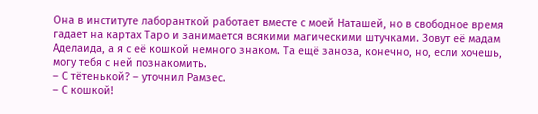Она в институте лаборанткой работает вместе с моей Наташей, но в свободное время гадает на картах Таро и занимается всякими магическими штучками. Зовут её мадам Аделаида, а я с её кошкой немного знаком. Та ещё заноза, конечно, но, если хочешь, могу тебя с ней познакомить.
– С тётенькой? – уточнил Рамзес.
– С кошкой!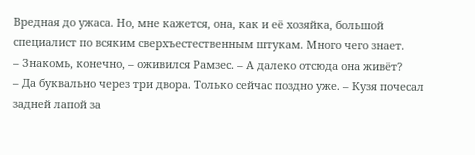Вредная до ужаса. Но, мне кажется, она, как и её хозяйка, большой специалист по всяким сверхъестественным штукам. Много чего знает.
– Знакомь, конечно, – оживился Рамзес. – А далеко отсюда она живёт?
– Да буквально через три двора. Только сейчас поздно уже. – Кузя почесал задней лапой за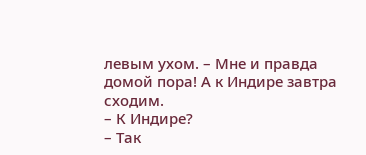левым ухом. – Мне и правда домой пора! А к Индире завтра сходим.
– К Индире?
– Так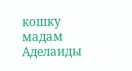кошку мадам Аделаиды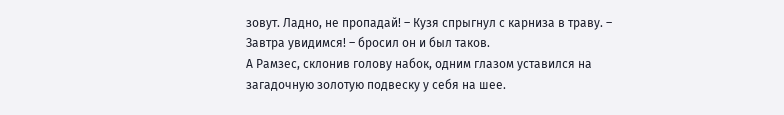зовут. Ладно, не пропадай! – Кузя спрыгнул с карниза в траву. – Завтра увидимся! – бросил он и был таков.
А Рамзес, склонив голову набок, одним глазом уставился на загадочную золотую подвеску у себя на шее.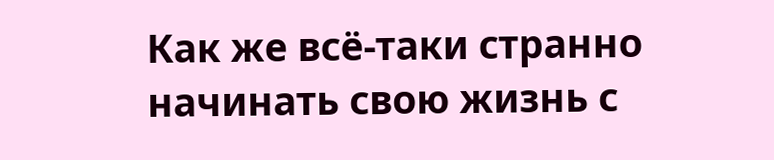Как же всё-таки странно начинать свою жизнь с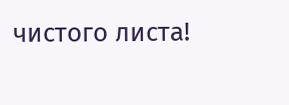чистого листа!